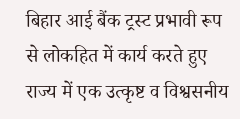बिहार आई बैंक ट्रस्ट प्रभावी रूप से लोकहित में कार्य करते हुए राज्य में एक उत्कृष्ट व विश्वसनीय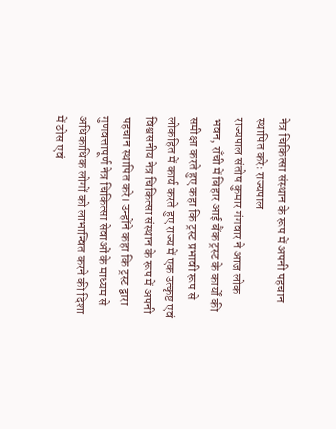नेत्र चिकित्सा संस्थान के रूप में अपनी पहचान स्थापित करेः राज्यपाल
राज्यपाल संतोष कुमार गंगवार ने आज लोक भवन, राँची में बिहार आई बैंक ट्रस्ट के कार्यों की समीक्षा करते हुए कहा कि ट्रस्ट प्रभावी रूप से लोकहित में कार्य करते हुए राज्य में एक उत्कृष्ट एवं विश्वसनीय नेत्र चिकित्सा संस्थान के रूप में अपनी पहचान स्थापित करे। उन्होंने कहा कि ट्रस्ट द्वारा गुणवत्तापूर्ण नेत्र चिकित्सा सेवाओं के माध्यम से अधिकाधिक लोगों को लाभान्वित करने की दिशा में ठोस एवं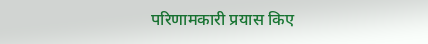परिणामकारी प्रयास किए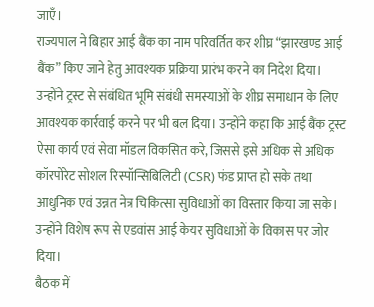जाएँ।
राज्यपाल ने बिहार आई बैंक का नाम परिवर्तित कर शीघ्र “झारखण्ड आई बैंक” किए जाने हेतु आवश्यक प्रक्रिया प्रारंभ करने का निदेश दिया। उन्होंने ट्रस्ट से संबंधित भूमि संबंधी समस्याओं के शीघ्र समाधान के लिए आवश्यक कार्रवाई करने पर भी बल दिया। उन्होंने कहा कि आई बैंक ट्रस्ट ऐसा कार्य एवं सेवा मॉडल विकसित करे, जिससे इसे अधिक से अधिक कॉरपोरेट सोशल रिस्पॉन्सिबिलिटी (CSR) फंड प्राप्त हो सके तथा आधुनिक एवं उन्नत नेत्र चिकित्सा सुविधाओं का विस्तार किया जा सके। उन्होंने विशेष रूप से एडवांस आई केयर सुविधाओं के विकास पर जोर दिया।
बैठक में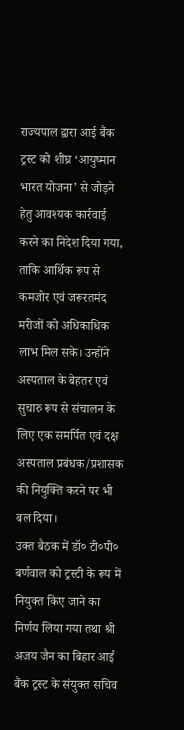राज्यपाल द्वारा आई बैंक ट्रस्ट को शीघ्र ‘आयुष्मान भारत योजना’ से जोड़ने हेतु आवश्यक कार्रवाई करने का निदेश दिया गया, ताकि आर्थिक रूप से कमजोर एवं जरूरतमंद मरीजों को अधिकाधिक लाभ मिल सके। उन्होंने अस्पताल के बेहतर एवं सुचारु रूप से संचालन के लिए एक समर्पित एवं दक्ष अस्पताल प्रबंधक/प्रशासक की नियुक्ति करने पर भी बल दिया।
उक्त बैठक में डॉ० टी०पी० बर्णवाल को ट्रस्टी के रूप में नियुक्त किए जाने का निर्णय लिया गया तथा श्री अजय जैन का बिहार आई बैंक ट्रस्ट के संयुक्त सचिव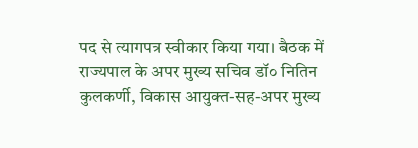पद से त्यागपत्र स्वीकार किया गया। बैठक में राज्यपाल के अपर मुख्य सचिव डॉ० नितिन कुलकर्णी, विकास आयुक्त-सह-अपर मुख्य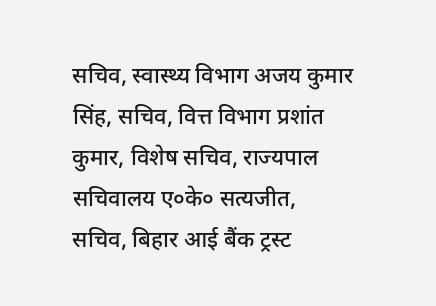सचिव, स्वास्थ्य विभाग अजय कुमार सिंह, सचिव, वित्त विभाग प्रशांत कुमार, विशेष सचिव, राज्यपाल सचिवालय ए०के० सत्यजीत, सचिव, बिहार आई बैंक ट्रस्ट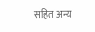सहित अन्य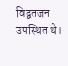विद्वतजन उपस्थित थे।